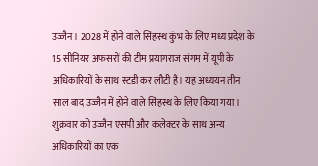उज्जैन। 2028 में होने वाले सिंहस्थ कुंभ के लिए मध्य प्रदेश के 15 सीनियर अफसरों की टीम प्रयागराज संगम में यूपी के अधिकारियों के साथ स्टडी कर लौटी है। यह अध्ययन तीन साल बाद उज्जैन में होने वाले सिंहस्थ के लिए किया गया।
शुक्रवार को उज्जैन एसपी और कलेक्टर के साथ अन्य अधिकारियों का एक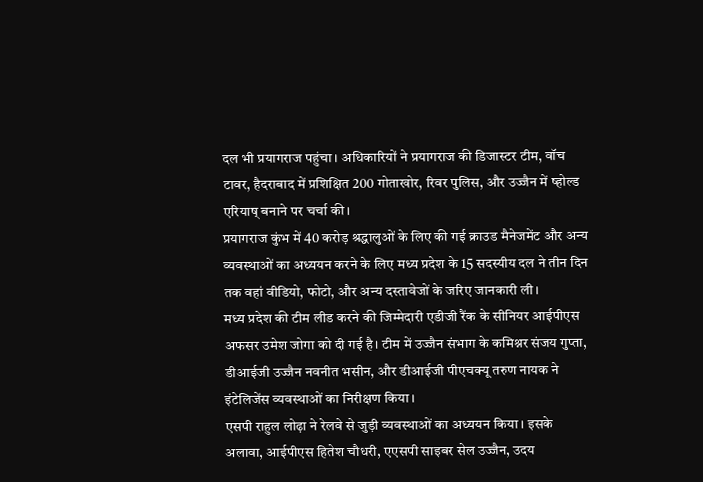दल भी प्रयागराज पहुंचा। अधिकारियों ने प्रयागराज की डिजास्टर टीम, वॉच टावर, हैदराबाद में प्रशिक्षित 200 गोताखोर, रिवर पुलिस, और उज्जैन में ष्होल्ड एरियाष् बनाने पर चर्चा की।
प्रयागराज कुंभ में 40 करोड़ श्रद्धालुओं के लिए की गई क्राउड मैनेजमेंट और अन्य व्यवस्थाओं का अध्ययन करने के लिए मध्य प्रदेश के 15 सदस्यीय दल ने तीन दिन तक वहां वीडियो, फोटो, और अन्य दस्तावेजों के जरिए जानकारी ली।
मध्य प्रदेश की टीम लीड करने की जिम्मेदारी एडीजी रैंक के सीनियर आईपीएस अफसर उमेश जोगा को दी गई है। टीम में उज्जैन संभाग के कमिश्नर संजय गुप्ता, डीआईजी उज्जैन नवनीत भसीन, और डीआईजी पीएचक्यू तरुण नायक ने इंटेलिजेंस व्यवस्थाओं का निरीक्षण किया।
एसपी राहुल लोढ़ा ने रेलवे से जुड़ी व्यवस्थाओं का अध्ययन किया। इसके अलावा, आईपीएस हितेश चौधरी, एएसपी साइबर सेल उज्जैन, उदय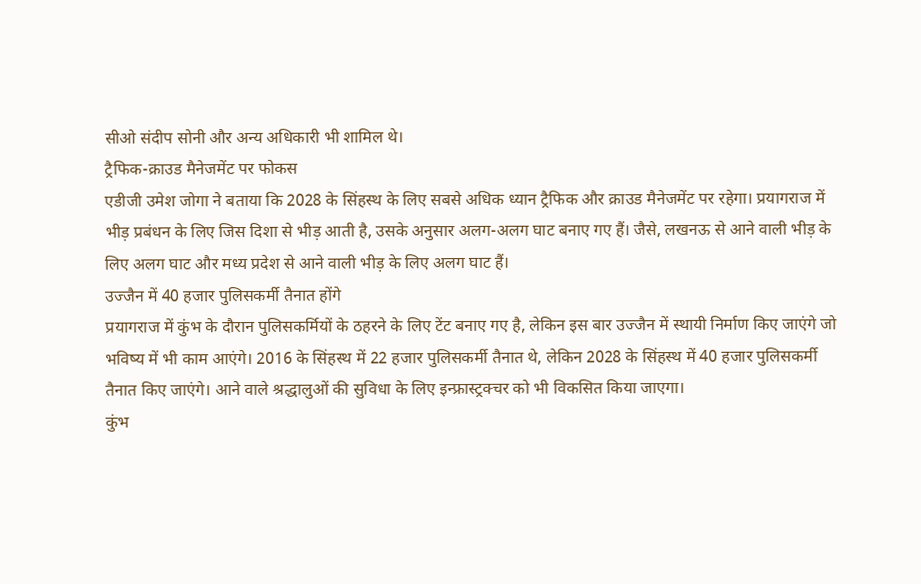सीओ संदीप सोनी और अन्य अधिकारी भी शामिल थे।
ट्रैफिक-क्राउड मैनेजमेंट पर फोकस
एडीजी उमेश जोगा ने बताया कि 2028 के सिंहस्थ के लिए सबसे अधिक ध्यान ट्रैफिक और क्राउड मैनेजमेंट पर रहेगा। प्रयागराज में भीड़ प्रबंधन के लिए जिस दिशा से भीड़ आती है, उसके अनुसार अलग-अलग घाट बनाए गए हैं। जैसे, लखनऊ से आने वाली भीड़ के लिए अलग घाट और मध्य प्रदेश से आने वाली भीड़ के लिए अलग घाट हैं।
उज्जैन में 40 हजार पुलिसकर्मी तैनात होंगे
प्रयागराज में कुंभ के दौरान पुलिसकर्मियों के ठहरने के लिए टेंट बनाए गए है, लेकिन इस बार उज्जैन में स्थायी निर्माण किए जाएंगे जो भविष्य में भी काम आएंगे। 2016 के सिंहस्थ में 22 हजार पुलिसकर्मी तैनात थे, लेकिन 2028 के सिंहस्थ में 40 हजार पुलिसकर्मी तैनात किए जाएंगे। आने वाले श्रद्धालुओं की सुविधा के लिए इन्फ्रास्ट्रक्चर को भी विकसित किया जाएगा।
कुंभ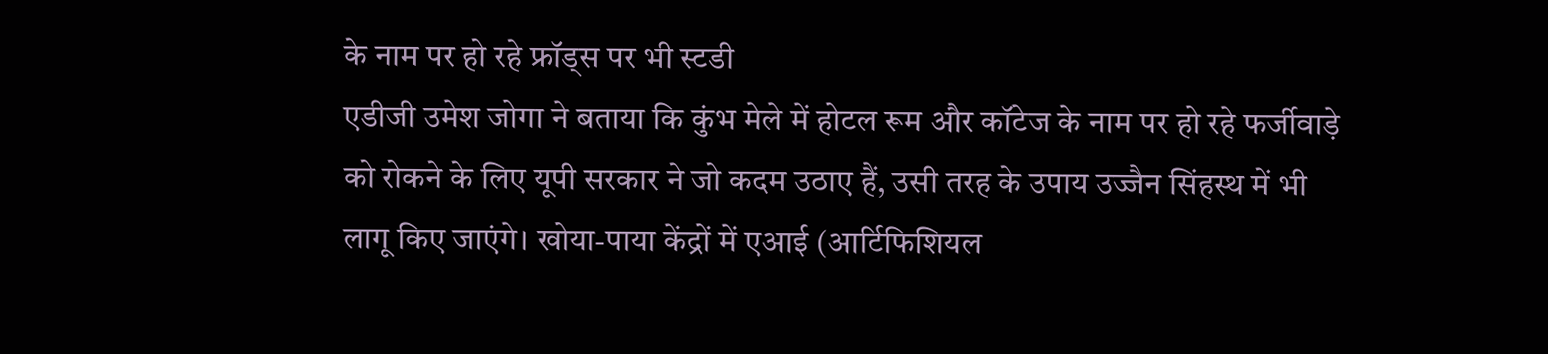के नाम पर हो रहे फ्रॉड्स पर भी स्टडी
एडीजी उमेश जोगा ने बताया कि कुंभ मेले में होटल रूम और कॉटेज के नाम पर हो रहे फर्जीवाड़े को रोकने के लिए यूपी सरकार ने जो कदम उठाए हैं, उसी तरह के उपाय उज्जैन सिंहस्थ में भी लागू किए जाएंगे। खोया-पाया केंद्रों में एआई (आर्टिफिशियल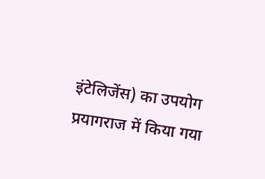इंटेलिजेंस) का उपयोग प्रयागराज में किया गया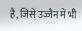है, जिसे उज्जैन में भी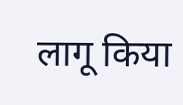लागू किया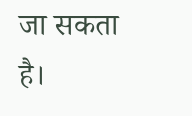जा सकता है।